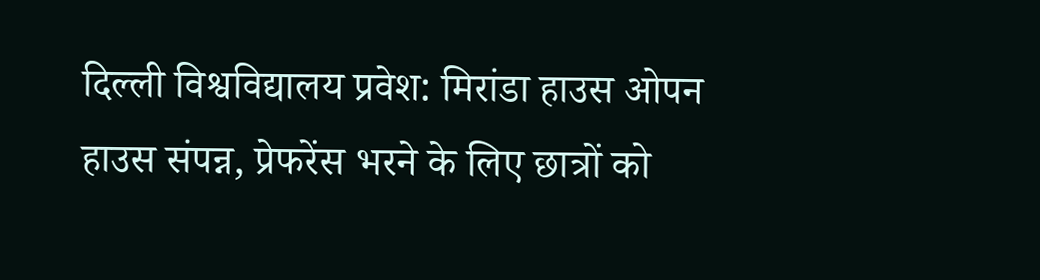दिल्ली विश्वविद्यालय प्रवेश: मिरांडा हाउस ओपन हाउस संपन्न, प्रेफरेंस भरने के लिए छात्रों को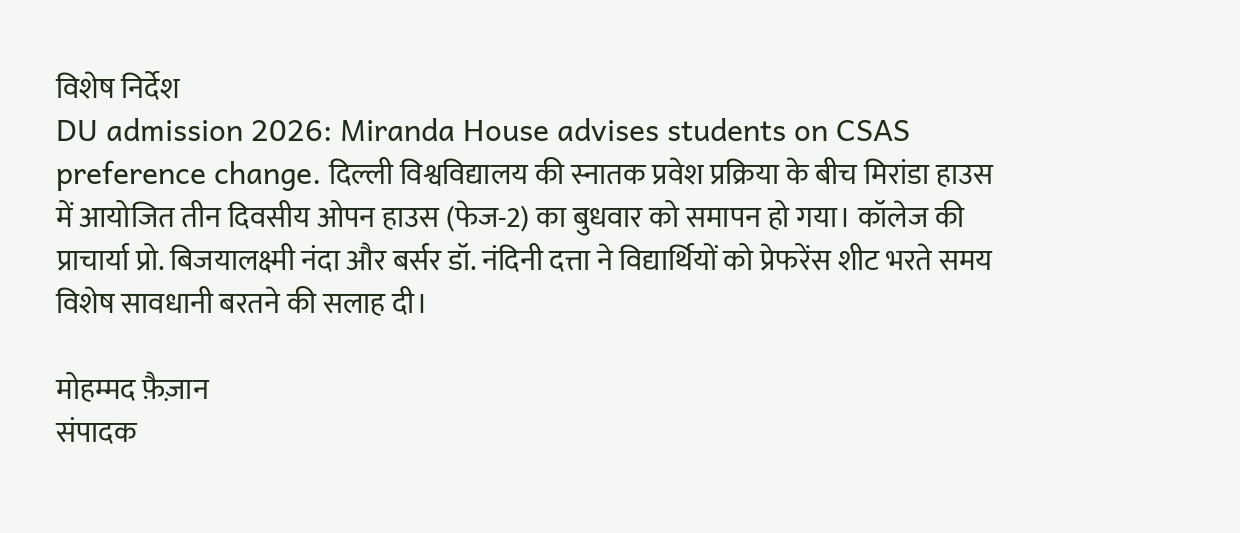विशेष निर्देश
DU admission 2026: Miranda House advises students on CSAS preference change. दिल्ली विश्वविद्यालय की स्नातक प्रवेश प्रक्रिया के बीच मिरांडा हाउस में आयोजित तीन दिवसीय ओपन हाउस (फेज-2) का बुधवार को समापन हो गया। कॉलेज की प्राचार्या प्रो. बिजयालक्ष्मी नंदा और बर्सर डॉ. नंदिनी दत्ता ने विद्यार्थियों को प्रेफरेंस शीट भरते समय विशेष सावधानी बरतने की सलाह दी।

मोहम्मद फ़ैज़ान
संपादक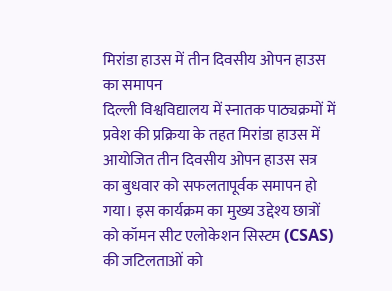मिरांडा हाउस में तीन दिवसीय ओपन हाउस का समापन
दिल्ली विश्वविद्यालय में स्नातक पाठ्यक्रमों में प्रवेश की प्रक्रिया के तहत मिरांडा हाउस में आयोजित तीन दिवसीय ओपन हाउस सत्र का बुधवार को सफलतापूर्वक समापन हो गया। इस कार्यक्रम का मुख्य उद्देश्य छात्रों को कॉमन सीट एलोकेशन सिस्टम (CSAS) की जटिलताओं को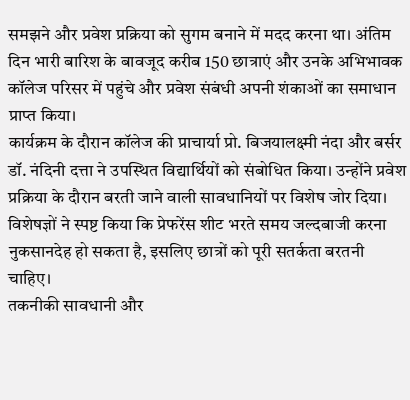समझने और प्रवेश प्रक्रिया को सुगम बनाने में मदद करना था। अंतिम दिन भारी बारिश के बावजूद करीब 150 छात्राएं और उनके अभिभावक कॉलेज परिसर में पहुंचे और प्रवेश संबंधी अपनी शंकाओं का समाधान प्राप्त किया।
कार्यक्रम के दौरान कॉलेज की प्राचार्या प्रो. बिजयालक्ष्मी नंदा और बर्सर डॉ. नंदिनी दत्ता ने उपस्थित विद्यार्थियों को संबोधित किया। उन्होंने प्रवेश प्रक्रिया के दौरान बरती जाने वाली सावधानियों पर विशेष जोर दिया। विशेषज्ञों ने स्पष्ट किया कि प्रेफरेंस शीट भरते समय जल्दबाजी करना नुकसानदेह हो सकता है, इसलिए छात्रों को पूरी सतर्कता बरतनी चाहिए।
तकनीकी सावधानी और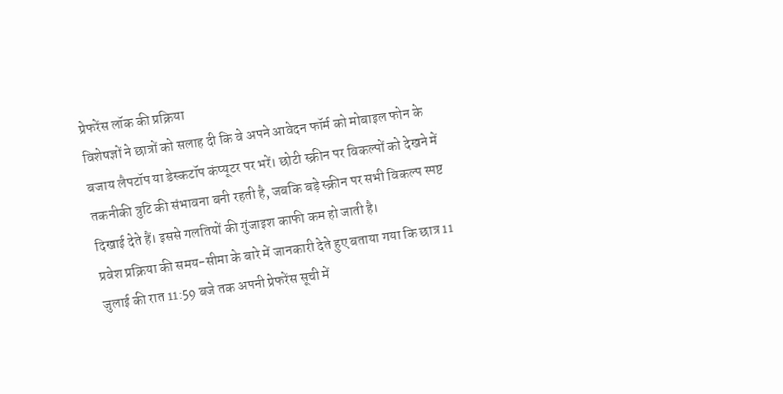प्रेफरेंस लॉक की प्रक्रिया
विशेषज्ञों ने छात्रों को सलाह दी कि वे अपने आवेदन फॉर्म को मोबाइल फोन के बजाय लैपटॉप या डेस्कटॉप कंप्यूटर पर भरें। छोटी स्क्रीन पर विकल्पों को देखने में तकनीकी त्रुटि की संभावना बनी रहती है, जबकि बड़े स्क्रीन पर सभी विकल्प स्पष्ट दिखाई देते हैं। इससे गलतियों की गुंजाइश काफी कम हो जाती है।
प्रवेश प्रक्रिया की समय-सीमा के बारे में जानकारी देते हुए बताया गया कि छात्र 11 जुलाई की रात 11:59 बजे तक अपनी प्रेफरेंस सूची में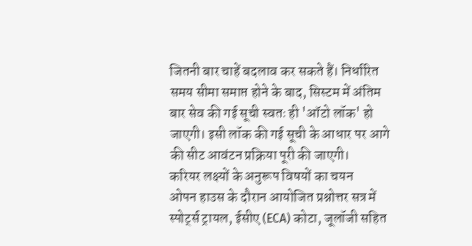जितनी बार चाहें बदलाव कर सकते हैं। निर्धारित समय सीमा समाप्त होने के बाद, सिस्टम में अंतिम बार सेव की गई सूची स्वतः ही 'ऑटो लॉक' हो जाएगी। इसी लॉक की गई सूची के आधार पर आगे की सीट आवंटन प्रक्रिया पूरी की जाएगी।
करियर लक्ष्यों के अनुरूप विषयों का चयन
ओपन हाउस के दौरान आयोजित प्रश्नोत्तर सत्र में स्पोर्ट्स ट्रायल, ईसीए (ECA) कोटा, जूलॉजी सहित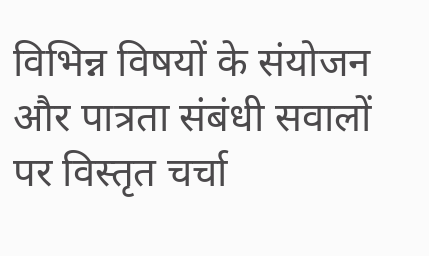विभिन्न विषयों के संयोजन और पात्रता संबंधी सवालों पर विस्तृत चर्चा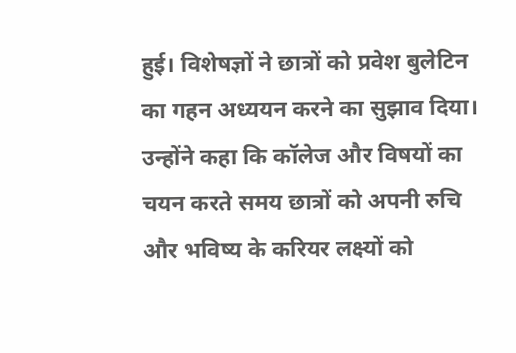हुई। विशेषज्ञों ने छात्रों को प्रवेश बुलेटिन का गहन अध्ययन करने का सुझाव दिया। उन्होंने कहा कि कॉलेज और विषयों का चयन करते समय छात्रों को अपनी रुचि और भविष्य के करियर लक्ष्यों को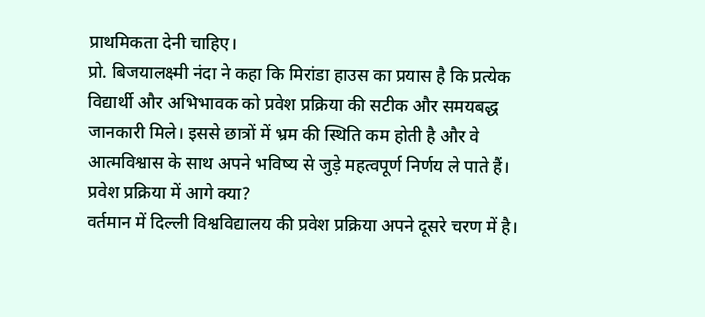प्राथमिकता देनी चाहिए।
प्रो. बिजयालक्ष्मी नंदा ने कहा कि मिरांडा हाउस का प्रयास है कि प्रत्येक विद्यार्थी और अभिभावक को प्रवेश प्रक्रिया की सटीक और समयबद्ध जानकारी मिले। इससे छात्रों में भ्रम की स्थिति कम होती है और वे आत्मविश्वास के साथ अपने भविष्य से जुड़े महत्वपूर्ण निर्णय ले पाते हैं।
प्रवेश प्रक्रिया में आगे क्या?
वर्तमान में दिल्ली विश्वविद्यालय की प्रवेश प्रक्रिया अपने दूसरे चरण में है।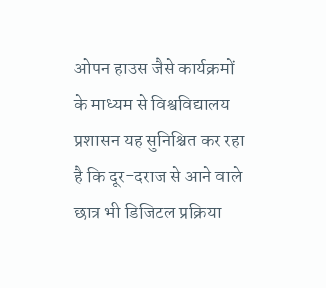ओपन हाउस जैसे कार्यक्रमों के माध्यम से विश्वविद्यालय प्रशासन यह सुनिश्चित कर रहा है कि दूर-दराज से आने वाले छात्र भी डिजिटल प्रक्रिया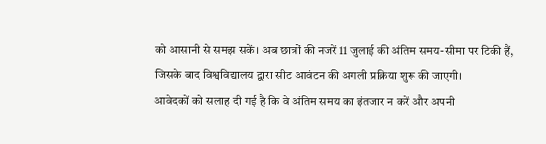को आसानी से समझ सकें। अब छात्रों की नजरें 11 जुलाई की अंतिम समय-सीमा पर टिकी हैं, जिसके बाद विश्वविद्यालय द्वारा सीट आवंटन की अगली प्रक्रिया शुरू की जाएगी।
आवेदकों को सलाह दी गई है कि वे अंतिम समय का इंतजार न करें और अपनी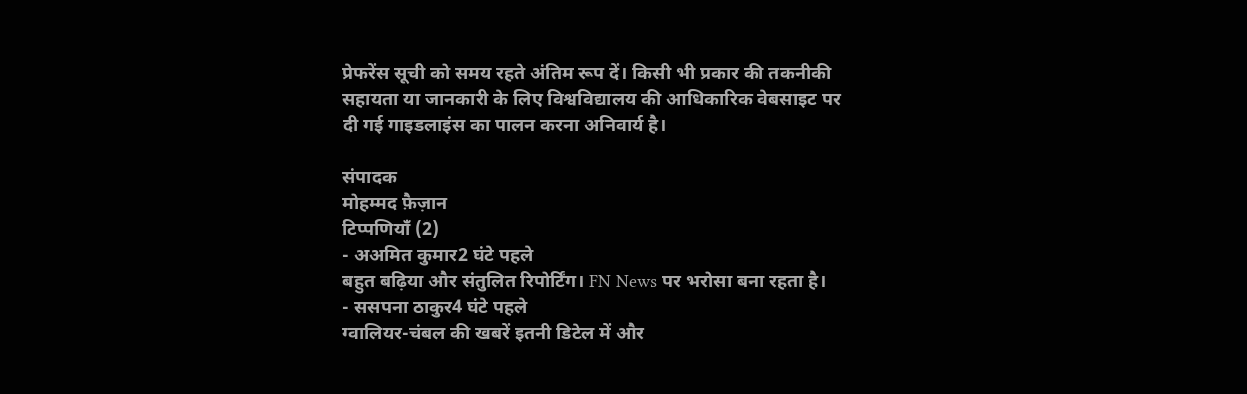प्रेफरेंस सूची को समय रहते अंतिम रूप दें। किसी भी प्रकार की तकनीकी सहायता या जानकारी के लिए विश्वविद्यालय की आधिकारिक वेबसाइट पर दी गई गाइडलाइंस का पालन करना अनिवार्य है।

संपादक
मोहम्मद फ़ैज़ान
टिप्पणियाँ (2)
- अअमित कुमार2 घंटे पहले
बहुत बढ़िया और संतुलित रिपोर्टिंग। FN News पर भरोसा बना रहता है।
- ससपना ठाकुर4 घंटे पहले
ग्वालियर-चंबल की खबरें इतनी डिटेल में और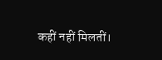कहीं नहीं मिलतीं।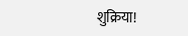शुक्रिया!